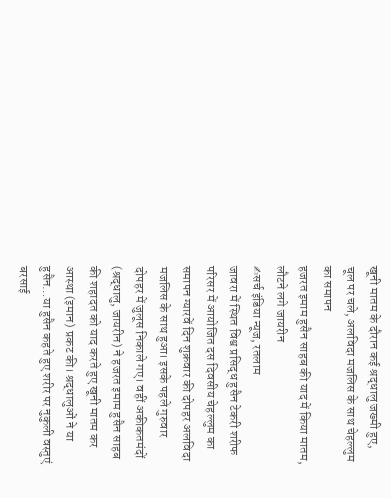खूनी मातम के दौरान कई श्रद्धालु जख्मी हुए, चूल पर चले, अलविदा मजलिस के साथ चेहल्लुम का समापन
हजरत इमाम हुसैन साहब की याद में किया मातम, लौटने लगे जायरीन
✍सर्च इंडिया न्यूज, रतलाम
जावरा में स्थित विश्व प्रसिद्ध हुसैन टेकरी शरीफ परिसर में आयोजित दस दिवसीय चेहल्लुम का समापन ग्यारवें दिन शुक्रवार की दोपहर अलविदा मजलिस के साथ हुआ। इसके पहले गुरुवार दोपहर में जुलूस निकाले गए। वहीं अकीकतमंदों (श्रद्धालु, जायरीन) ने हजरत इमाम हुसैन साहब की शहादत को याद करते हुए खूनी मातम कर आस्था (इमान) प्रकट की। श्रद्धालुओं ने या हुसैन…या हुसैन कहते हुए शरीर पर नुकुली वस्तुएं बरसाई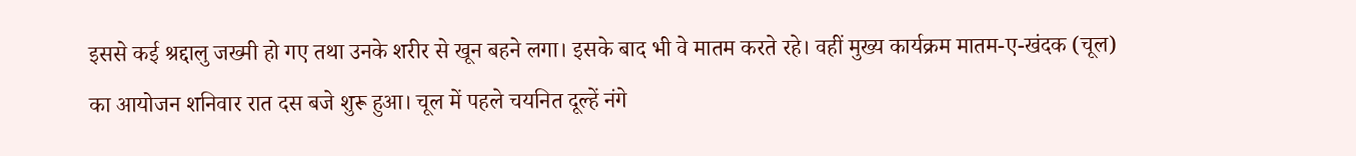इससे कई श्रद्दालु जख्मी हो गए तथा उनके शरीर से खून बहने लगा। इसके बाद भी वे मातम करते रहे। वहीं मुख्य कार्यक्रम मातम-ए-खंदक (चूल) का आयोजन शनिवार रात दस बजे शुरू हुआ। चूल में पहले चयनित दूल्हें नंगे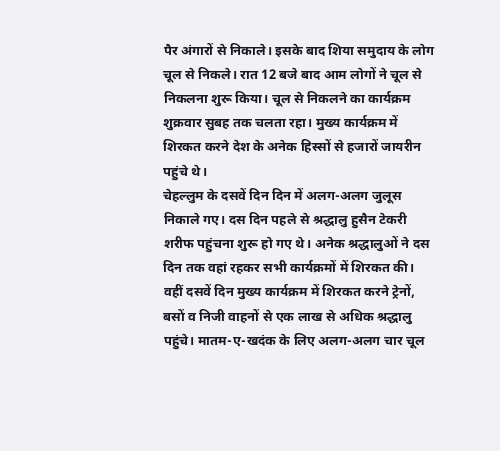पैर अंगारों से निकाले। इसके बाद शिया समुदाय के लोग चूल से निकले। रात 12 बजे बाद आम लोगों ने चूल से निकलना शुरू किया। चूल से निकलने का कार्यक्रम शुक्रवार सुबह तक चलता रहा। मुख्य कार्यक्रम में शिरकत करने देश के अनेक हिस्सों से हजारों जायरीन पहुंचे थे।
चेहल्लुम के दसवें दिन दिन में अलग-अलग जुलूस निकाले गए। दस दिन पहले से श्रद्धालु हुसैन टेकरी शरीफ पहुंचना शुरू हो गए थे। अनेक श्रद्धालुओं ने दस दिन तक वहां रहकर सभी कार्यक्रमों में शिरकत की। वहीं दसवें दिन मुख्य कार्यक्रम में शिरकत करने ट्रेनों, बसों व निजी वाहनों से एक लाख से अधिक श्रद्धालु पहुंचे। मातम-ए-खदंक के लिए अलग-अलग चार चूल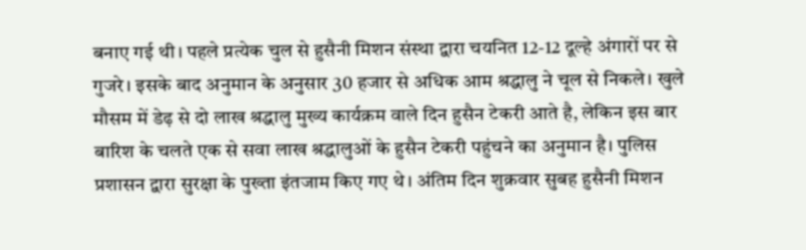बनाए गई थी। पहले प्रत्येक चुल से हुसैनी मिशन संस्था द्वारा चयनित 12-12 दूल्हे अंगारों पर से गुजरे। इसके बाद अनुमान के अनुसार 30 हजार से अधिक आम श्रद्धालु ने चूल से निकले। खुले मौसम में डेढ़ से दो लाख श्रद्धालु मुख्य कार्यक्रम वाले दिन हुसैन टेकरी आते है, लेकिन इस बार बारिश के चलते एक से सवा लाख श्रद्धालुओं के हुसैन टेकरी पहुंचने का अनुमान है। पुलिस प्रशासन द्वारा सुरक्षा के पुख्ता इंतजाम किए गए थे। अंतिम दिन शुक्रवार सुबह हुसैनी मिशन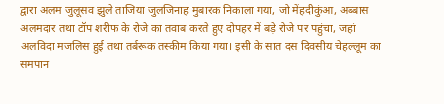द्वारा अलम जुलूसव झुले ताजिया जुलजिनाह मुबारक निकाला गया, जो मेंहदीकुंआ, अब्बास अलमदार तथा टॉप शरीफ के रोजे का तवाब करते हुए दोपहर में बड़े रोजे पर पहुंचा, जहां अलविदा मजलिस हुई तथा तर्बरूक तस्कीम किया गया। इसी के सात दस दिवसीय चेहल्लूम का समपान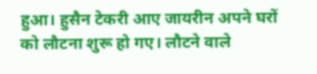हुआ। हुसैन टेकरी आए जायरीन अपने घरों को लौटना शुरू हो गए। लौटने वाले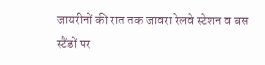जायरीनों की रात तक जावरा रेलवे स्टेशन व बस स्टैंडों पर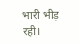भारी भीड़ रही।